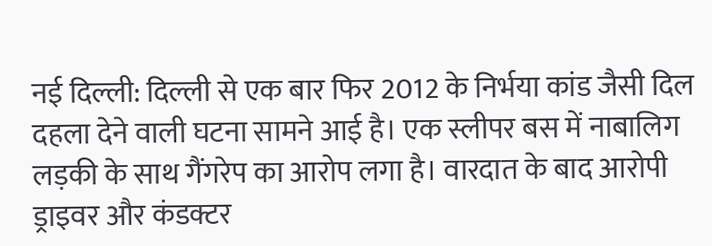नई दिल्ली: दिल्ली से एक बार फिर 2012 के निर्भया कांड जैसी दिल दहला देने वाली घटना सामने आई है। एक स्लीपर बस में नाबालिग लड़की के साथ गैंगरेप का आरोप लगा है। वारदात के बाद आरोपी ड्राइवर और कंडक्टर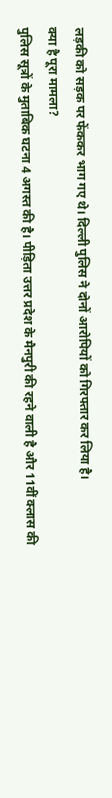लड़की को सड़क पर फेंककर भाग गए थे। दिल्ली पुलिस ने दोनों आरोपियों को गिरफ्तार कर लिया है।
क्या है पूरा मामला?
पुलिस सूत्रों के मुताबिक घटना 4 अगस्त की है। पीड़िता उत्तर प्रदेश के मैनपुरी की रहने वाली है और 11वीं क्लास की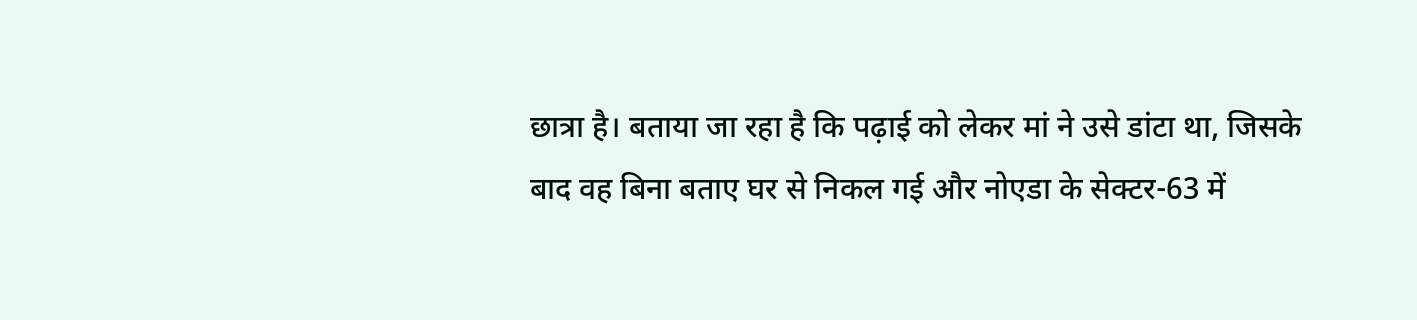छात्रा है। बताया जा रहा है कि पढ़ाई को लेकर मां ने उसे डांटा था, जिसके बाद वह बिना बताए घर से निकल गई और नोएडा के सेक्टर-63 में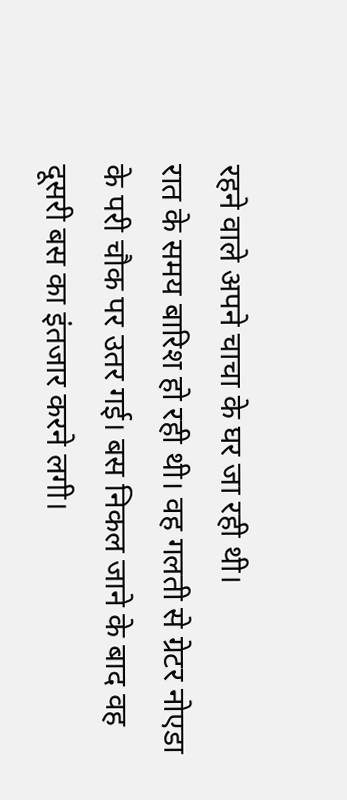रहने वाले अपने चाचा के घर जा रही थी।
रात के समय बारिश हो रही थी। वह गलती से ग्रेटर नोएडा के परी चौक पर उतर गई। बस निकल जाने के बाद वह दूसरी बस का इंतजार करने लगी।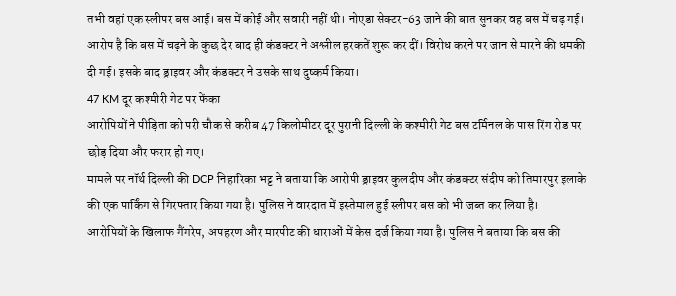तभी वहां एक स्लीपर बस आई। बस में कोई और सवारी नहीं थी। नोएडा सेक्टर-63 जाने की बात सुनकर वह बस में चढ़ गई।
आरोप है कि बस में चढ़ने के कुछ देर बाद ही कंडक्टर ने अश्लील हरकतें शुरू कर दीं। विरोध करने पर जान से मारने की धमकी दी गई। इसके बाद ड्राइवर और कंडक्टर ने उसके साथ दुष्कर्म किया।
47 KM दूर कश्मीरी गेट पर फेंका
आरोपियों ने पीड़िता को परी चौक से करीब 47 किलोमीटर दूर पुरानी दिल्ली के कश्मीरी गेट बस टर्मिनल के पास रिंग रोड पर छोड़ दिया और फरार हो गए।
मामले पर नॉर्थ दिल्ली की DCP निहारिका भट्ट ने बताया कि आरोपी ड्राइवर कुलदीप और कंडक्टर संदीप को तिमारपुर इलाके की एक पार्किंग से गिरफ्तार किया गया है। पुलिस ने वारदात में इस्तेमाल हुई स्लीपर बस को भी जब्त कर लिया है।
आरोपियों के खिलाफ गैंगरेप, अपहरण और मारपीट की धाराओं में केस दर्ज किया गया है। पुलिस ने बताया कि बस की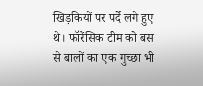खिड़कियों पर पर्दे लगे हुए थे। फॉरेंसिक टीम को बस से बालों का एक गुच्छा भी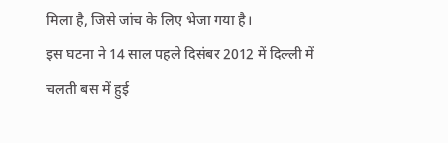मिला है, जिसे जांच के लिए भेजा गया है।
इस घटना ने 14 साल पहले दिसंबर 2012 में दिल्ली में चलती बस में हुई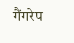गैंगरेप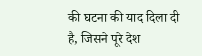की घटना की याद दिला दी है, जिसने पूरे देश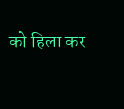को हिला कर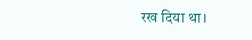रख दिया था।